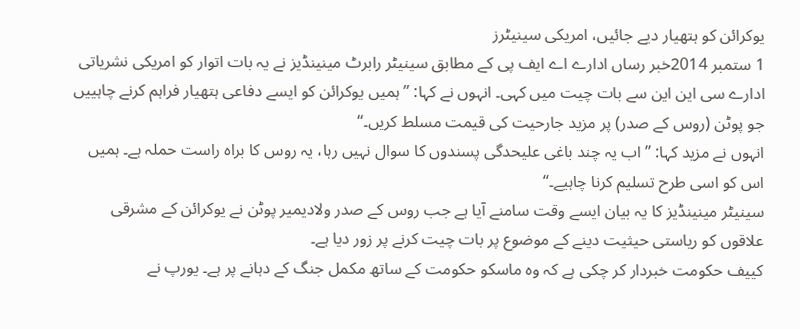یوکرائن کو ہتھیار دیے جائیں، امریکی سینیٹرز
1 ستمبر 2014خبر رساں ادارے اے ایف پی کے مطابق سینیٹر رابرٹ مینینڈیز نے یہ بات اتوار کو امریکی نشریاتی ادارے سی این این سے بات چیت میں کہی۔ انہوں نے کہا: ’’ہمیں یوکرائن کو ایسے دفاعی ہتھیار فراہم کرنے چاہییں جو پوٹن (روس کے صدر) پر مزید جارحیت کی قیمت مسلط کریں۔‘‘
انہوں نے مزید کہا: ’’اب یہ چند باغی علیحدگی پسندوں کا سوال نہیں رہا، یہ روس کا براہ راست حملہ ہے۔ ہمیں اس کو اسی طرح تسلیم کرنا چاہیے۔‘‘
سینیٹر مینینڈیز کا یہ بیان ایسے وقت سامنے آیا ہے جب روس کے صدر ولادیمیر پوٹن نے یوکرائن کے مشرقی علاقوں کو ریاستی حیثیت دینے کے موضوع پر بات چیت کرنے پر زور دیا ہے۔
کییف حکومت خبردار کر چکی ہے کہ وہ ماسکو حکومت کے ساتھ مکمل جنگ کے دہانے پر ہے۔ یورپ نے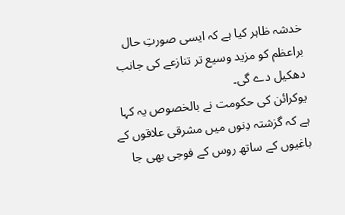خدشہ ظاہر کیا ہے کہ ایسی صورتِ حال براعظم کو مزید وسیع تر تنازعے کی جانب دھکیل دے گی۔
یوکرائن کی حکومت نے بالخصوص یہ کہا ہے کہ گزشتہ دِنوں میں مشرقی علاقوں کے باغیوں کے ساتھ روس کے فوجی بھی جا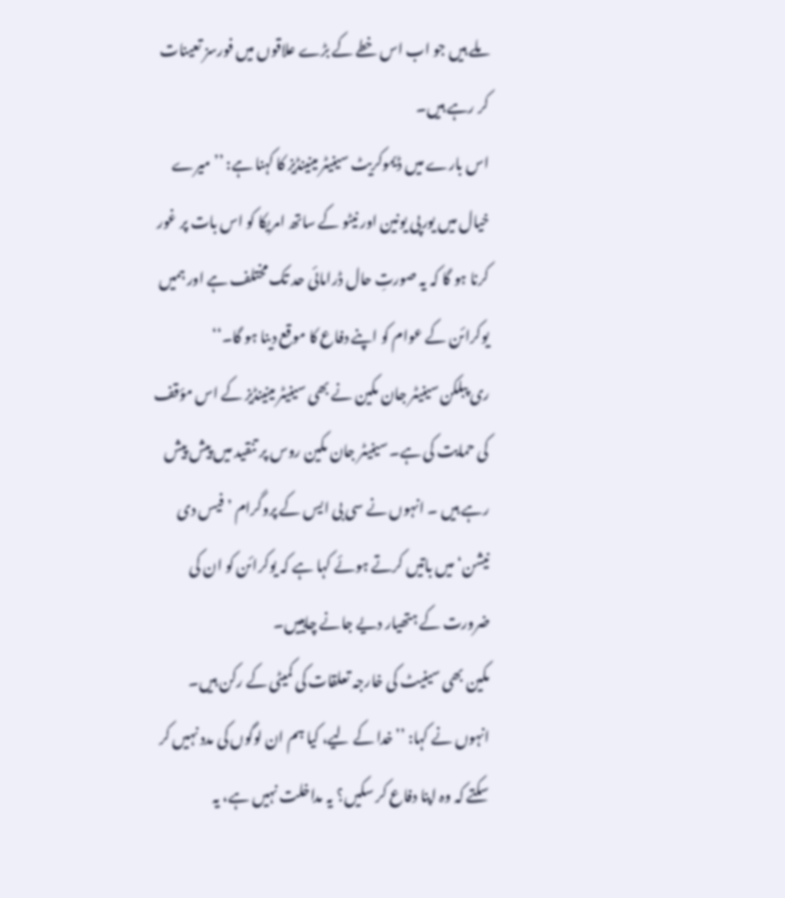ملے ہیں جو اب اس خطے کے بڑے علاقوں میں فورسز تعینات کر رہے ہیں۔
اس بارے میں ڈیموکریٹ سینیٹر مینینڈیز کا کہنا ہے: ’’میرے خیال میں یورپی یونین اور نیٹو کے ساتھ امریکا کو اس بات پر غور کرنا ہو گا کہ یہ صورتِ حال ڈرامائی حد تک مختلف ہے اور ہمیں یوکرائن کے عوام کو اپنے دفاع کا موقع دینا ہو گا۔‘‘
ری پبلکن سینیٹر جان مکین نے بھی سینیٹر مینینڈیز کے اس مؤقف کی حمایت کی ہے۔ سینیٹر جان مکین روس پر تنقید میں پیش پیش رہے ہیں ۔ انہوں نے سی بی ایس کے پروگرام ’فیس دی نیشن‘ میں باتیں کرتے ہوئے کہا ہے کہ یوکرائن کو ان کی ضرورت کے ہتھیار دیے جانے چاہییں۔
مکین بھی سینیٹ کی خارجہ تعلقات کی کمیٹی کے رکن ہیں۔ انہوں نے کہا: ’’خدا کے لیے، کیا ہم ان لوگوں کی مدد نہیں کر سکتے کہ وہ اپنا دفاع کر سکیں؟ یہ مداخلت نہیں ہے، یہ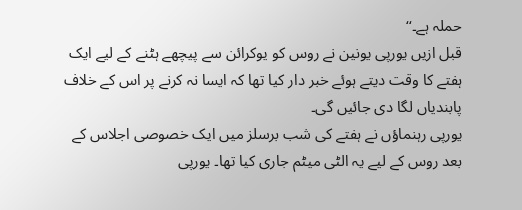حملہ ہے۔‘‘
قبل ازیں یورپی یونین نے روس کو یوکرائن سے پیچھے ہٹنے کے لیے ایک ہفتے کا وقت دیتے ہوئے خبر دار کیا تھا کہ ایسا نہ کرنے پر اس کے خلاف پابندیاں لگا دی جائیں گی۔
یورپی رہنماؤں نے ہفتے کی شب برسلز میں ایک خصوصی اجلاس کے بعد روس کے لیے یہ الٹی میٹم جاری کیا تھا۔ یورپی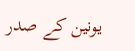یونین کے صدر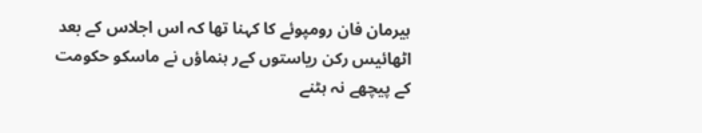ہیرمان فان رومپوئے کا کہنا تھا کہ اس اجلاس کے بعد اٹھائیس رکن ریاستوں کےر ہنماؤں نے ماسکو حکومت کے پیچھے نہ ہٹنے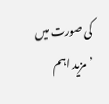کی صورت میں ’مزید اہم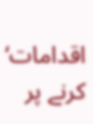اقدامات‘ کرنے پر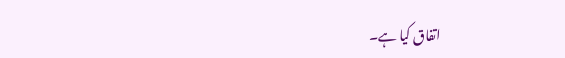اتفاق کیا ہے۔